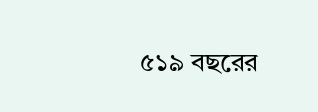৫১৯ বছরের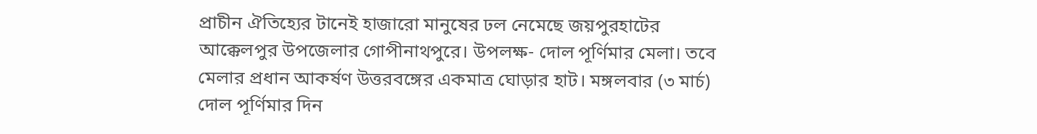প্রাচীন ঐতিহ্যের টানেই হাজারো মানুষের ঢল নেমেছে জয়পুরহাটের আক্কেলপুর উপজেলার গোপীনাথপুরে। উপলক্ষ- দোল পূর্ণিমার মেলা। তবে মেলার প্রধান আকর্ষণ উত্তরবঙ্গের একমাত্র ঘোড়ার হাট। মঙ্গলবার (৩ মার্চ) দোল পূর্ণিমার দিন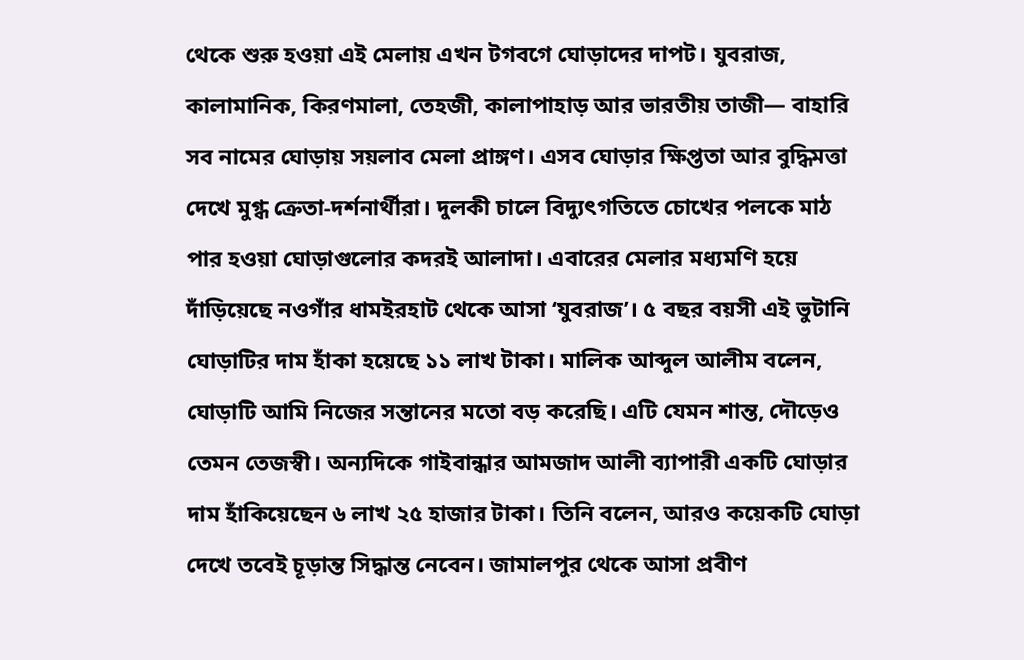থেকে শুরু হওয়া এই মেলায় এখন টগবগে ঘোড়াদের দাপট। যুবরাজ, কালামানিক, কিরণমালা, তেহজী, কালাপাহাড় আর ভারতীয় তাজী— বাহারি সব নামের ঘোড়ায় সয়লাব মেলা প্রাঙ্গণ। এসব ঘোড়ার ক্ষিপ্ততা আর বুদ্ধিমত্তা দেখে মুগ্ধ ক্রেতা-দর্শনার্থীরা। দুলকী চালে বিদ্যুৎগতিতে চোখের পলকে মাঠ পার হওয়া ঘোড়াগুলোর কদরই আলাদা। এবারের মেলার মধ্যমণি হয়ে দাঁড়িয়েছে নওগাঁর ধামইরহাট থেকে আসা ‘যুবরাজ’। ৫ বছর বয়সী এই ভুটানি ঘোড়াটির দাম হাঁকা হয়েছে ১১ লাখ টাকা। মালিক আব্দুল আলীম বলেন, ঘোড়াটি আমি নিজের সন্তানের মতো বড় করেছি। এটি যেমন শান্ত, দৌড়েও তেমন তেজস্বী। অন্যদিকে গাইবান্ধার আমজাদ আলী ব্যাপারী একটি ঘোড়ার দাম হাঁকিয়েছেন ৬ লাখ ২৫ হাজার টাকা। তিনি বলেন, আরও কয়েকটি ঘোড়া দেখে তবেই চূড়ান্ত সিদ্ধান্ত নেবেন। জামালপুর থেকে আসা প্রবীণ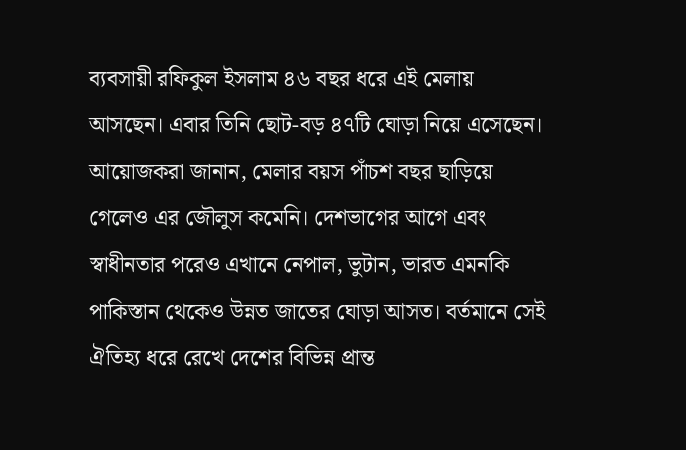ব্যবসায়ী রফিকুল ইসলাম ৪৬ বছর ধরে এই মেলায় আসছেন। এবার তিনি ছোট-বড় ৪৭টি ঘোড়া নিয়ে এসেছেন। আয়োজকরা জানান, মেলার বয়স পাঁচশ বছর ছাড়িয়ে গেলেও এর জৌলুস কমেনি। দেশভাগের আগে এবং স্বাধীনতার পরেও এখানে নেপাল, ভুটান, ভারত এমনকি পাকিস্তান থেকেও উন্নত জাতের ঘোড়া আসত। বর্তমানে সেই ঐতিহ্য ধরে রেখে দেশের বিভিন্ন প্রান্ত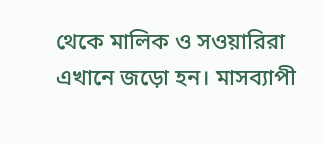থেকে মালিক ও সওয়ারিরা এখানে জড়ো হন। মাসব্যাপী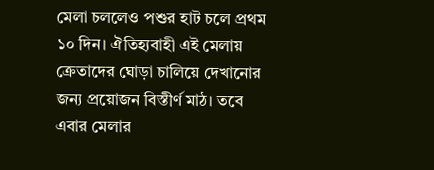মেলা চললেও পশুর হাট চলে প্রথম ১০ দিন। ঐতিহ্যবাহী এই মেলায় ক্রেতাদের ঘোড়া চালিয়ে দেখানোর জন্য প্রয়োজন বিস্তীর্ণ মাঠ। তবে এবার মেলার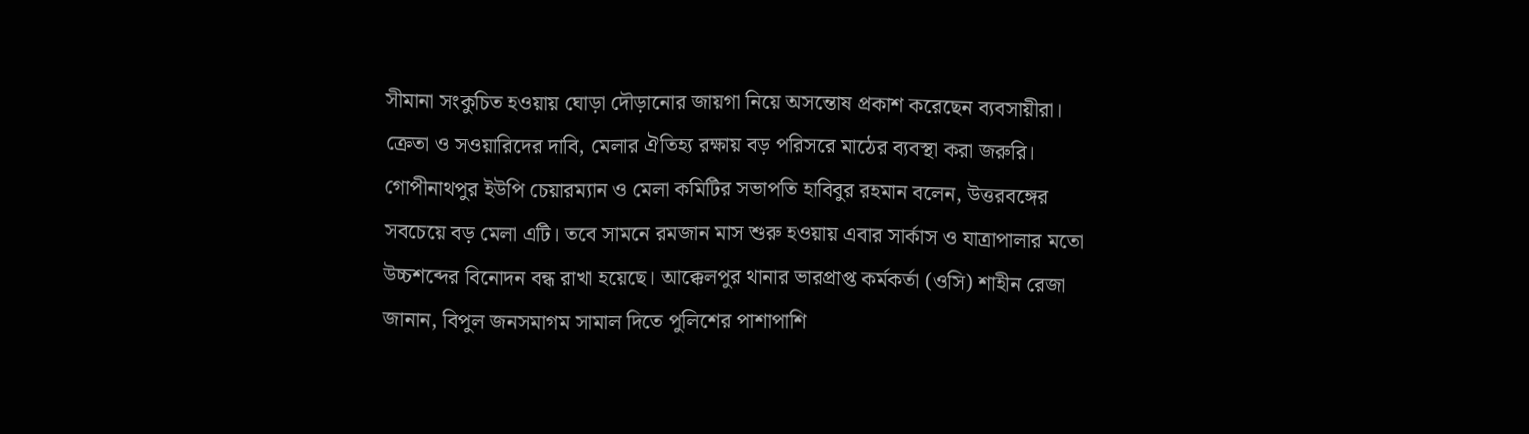সীমানা সংকুচিত হওয়ায় ঘোড়া দৌড়ানোর জায়গা নিয়ে অসন্তোষ প্রকাশ করেছেন ব্যবসায়ীরা। ক্রেতা ও সওয়ারিদের দাবি, মেলার ঐতিহ্য রক্ষায় বড় পরিসরে মাঠের ব্যবস্থা করা জরুরি। গোপীনাথপুর ইউপি চেয়ারম্যান ও মেলা কমিটির সভাপতি হাবিবুর রহমান বলেন, উত্তরবঙ্গের সবচেয়ে বড় মেলা এটি। তবে সামনে রমজান মাস শুরু হওয়ায় এবার সার্কাস ও যাত্রাপালার মতো উচ্চশব্দের বিনোদন বন্ধ রাখা হয়েছে। আক্কেলপুর থানার ভারপ্রাপ্ত কর্মকর্তা (ওসি) শাহীন রেজা জানান, বিপুল জনসমাগম সামাল দিতে পুলিশের পাশাপাশি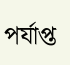পর্যাপ্ত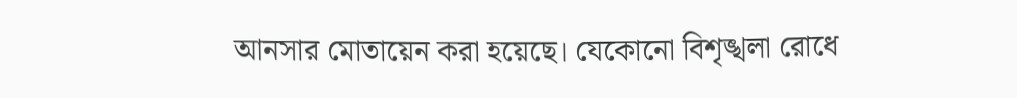আনসার মোতায়েন করা হয়েছে। যেকোনো বিশৃঙ্খলা রোধে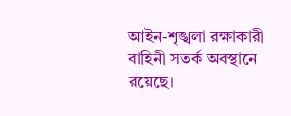আইন-শৃঙ্খলা রক্ষাকারী বাহিনী সতর্ক অবস্থানে রয়েছে।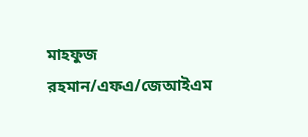মাহফুজ রহমান/এফএ/জেআইএম